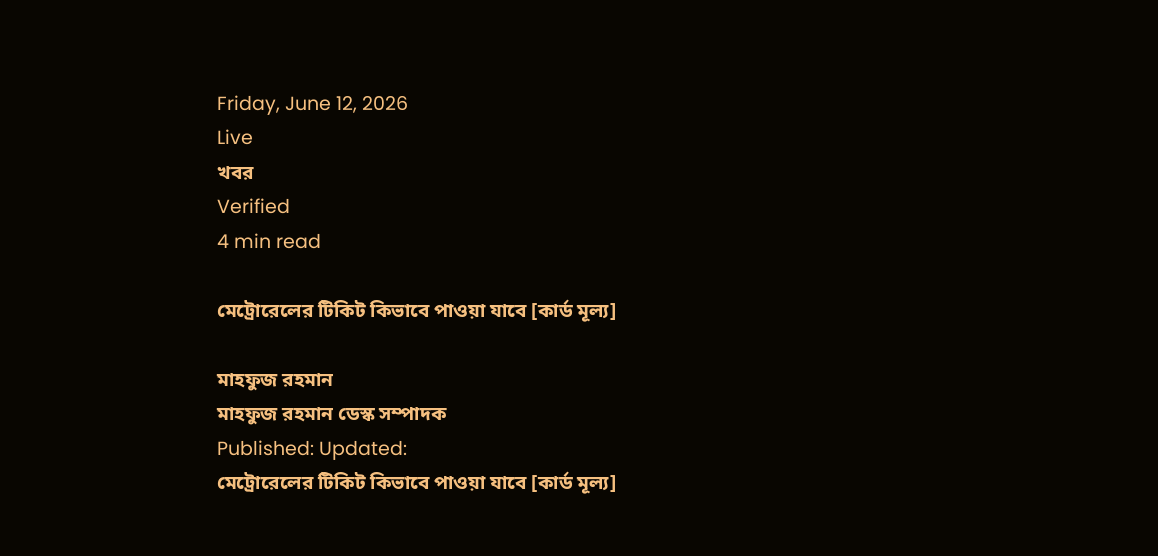Friday, June 12, 2026
Live
খবর
Verified
4 min read

মেট্রোরেলের টিকিট কিভাবে পাওয়া যাবে [কার্ড মূল্য]

মাহফুজ রহমান
মাহফুজ রহমান ডেস্ক সম্পাদক
Published: Updated:
মেট্রোরেলের টিকিট কিভাবে পাওয়া যাবে [কার্ড মূল্য]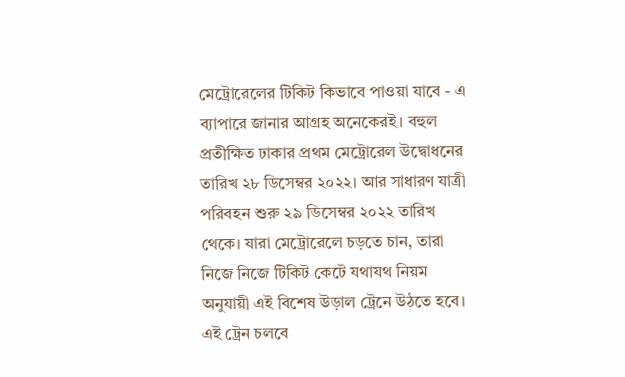মেট্রোরেলের টিকিট কিভাবে পাওয়া যাবে - এ ব্যাপারে জানার আগ্রহ অনেকেরই। বহুল প্রতীক্ষিত ঢাকার প্রথম মেট্রোরেল উদ্বোধনের তারিখ ২৮ ডিসেম্বর ২০২২। আর সাধারণ যাত্রী পরিবহন শুরু ২৯ ডিসেম্বর ২০২২ তারিখ থেকে। যারা মেট্রোরেলে চড়তে চান, তারা নিজে নিজে টিকিট কেটে যথাযথ নিয়ম অনুযায়ী এই বিশেষ উড়াল ট্রেনে উঠতে হবে। এই ট্রেন চলবে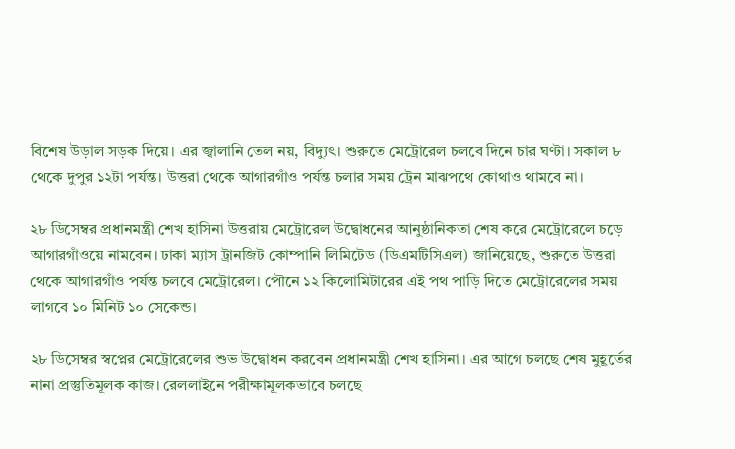বিশেষ উড়াল সড়ক দিয়ে। এর জ্বালানি তেল নয়, বিদ্যুৎ। শুরুতে মেট্রোরেল চলবে দিনে চার ঘণ্টা। সকাল ৮ থেকে দুপুর ১২টা পর্যন্ত। উত্তরা থেকে আগারগাঁও পর্যন্ত চলার সময় ট্রেন মাঝপথে কোথাও থামবে না।

২৮ ডিসেম্বর প্রধানমন্ত্রী শেখ হাসিনা উত্তরায় মেট্রোরেল উদ্বোধনের আনুষ্ঠানিকতা শেষ করে মেট্রোরেলে চড়ে আগারগাঁওয়ে নামবেন। ঢাকা ম্যাস ট্রানজিট কোম্পানি লিমিটেড (ডিএমটিসিএল) জানিয়েছে, শুরুতে উত্তরা থেকে আগারগাঁও পর্যন্ত চলবে মেট্রোরেল। পৌনে ১২ কিলোমিটারের এই পথ পাড়ি দিতে মেট্রোরেলের সময় লাগবে ১০ মিনিট ১০ সেকেন্ড।

২৮ ডিসেম্বর স্বপ্নের মেট্রোরেলের শুভ উদ্বোধন করবেন প্রধানমন্ত্রী শেখ হাসিনা। এর আগে চলছে শেষ মুহূর্তের নানা প্রস্তুতিমূলক কাজ। রেললাইনে পরীক্ষামূলকভাবে চলছে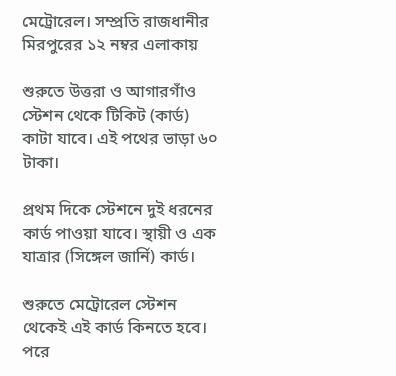মেট্রোরেল। সম্প্রতি রাজধানীর মিরপুরের ১২ নম্বর এলাকায়

শুরুতে উত্তরা ও আগারগাঁও স্টেশন থেকে টিকিট (কার্ড) কাটা যাবে। এই পথের ভাড়া ৬০ টাকা।

প্রথম দিকে স্টেশনে দুই ধরনের কার্ড পাওয়া যাবে। স্থায়ী ও এক যাত্রার (সিঙ্গেল জার্নি) কার্ড।

শুরুতে মেট্রোরেল স্টেশন থেকেই এই কার্ড কিনতে হবে। পরে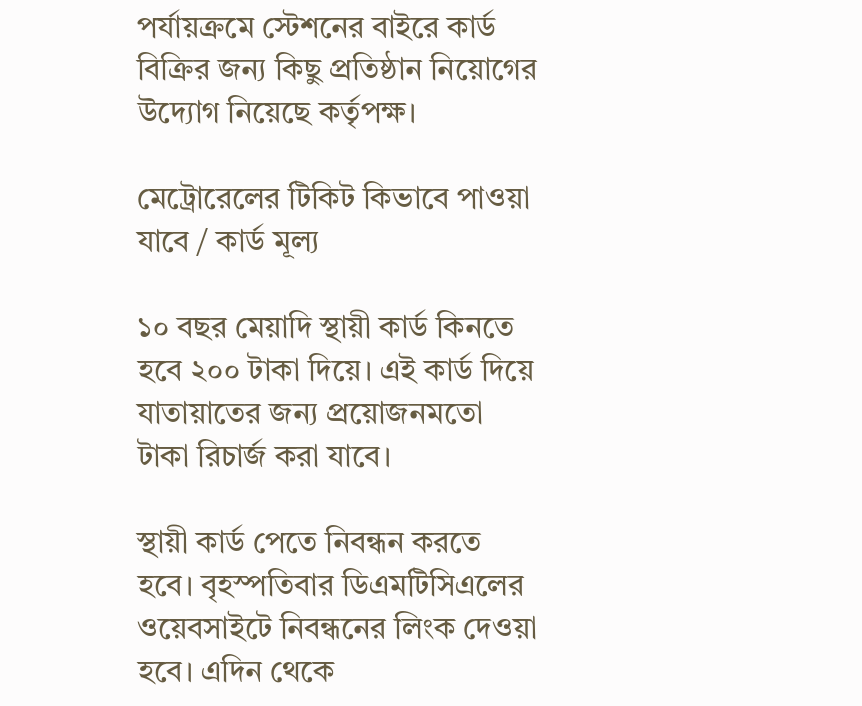পর্যায়ক্রমে স্টেশনের বাইরে কার্ড বিক্রির জন্য কিছু প্রতিষ্ঠান নিয়োগের উদ্যোগ নিয়েছে কর্তৃপক্ষ।

মেট্রোরেলের টিকিট কিভাবে পাওয়া যাবে / কার্ড মূল্য

১০ বছর মেয়াদি স্থায়ী কার্ড কিনতে হবে ২০০ টাকা দিয়ে। এই কার্ড দিয়ে যাতায়াতের জন্য প্রয়োজনমতো টাকা রিচার্জ করা যাবে।

স্থায়ী কার্ড পেতে নিবন্ধন করতে হবে। বৃহস্পতিবার ডিএমটিসিএলের ওয়েবসাইটে নিবন্ধনের লিংক দেওয়া হবে। এদিন থেকে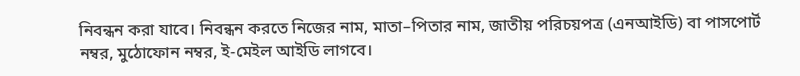নিবন্ধন করা যাবে। নিবন্ধন করতে নিজের নাম, মাতা–পিতার নাম, জাতীয় পরিচয়পত্র (এনআইডি) বা পাসপোর্ট নম্বর, মুঠোফোন নম্বর, ই-মেইল আইডি লাগবে।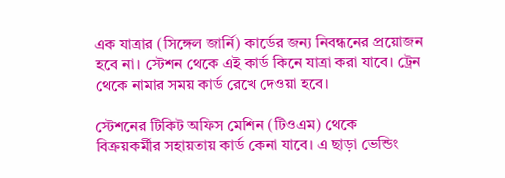এক যাত্রার (সিঙ্গেল জার্নি) কার্ডের জন্য নিবন্ধনের প্রয়োজন হবে না। স্টেশন থেকে এই কার্ড কিনে যাত্রা করা যাবে। ট্রেন থেকে নামার সময় কার্ড রেখে দেওয়া হবে।

স্টেশনের টিকিট অফিস মেশিন (টিওএম) থেকে বিক্রয়কর্মীর সহায়তায় কার্ড কেনা যাবে। এ ছাড়া ভেন্ডিং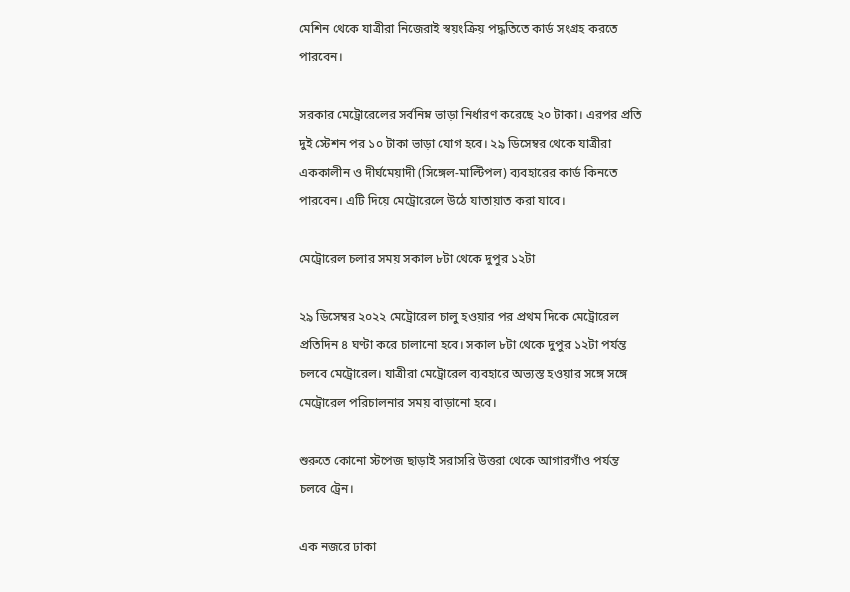মেশিন থেকে যাত্রীরা নিজেরাই স্বয়ংক্রিয় পদ্ধতিতে কার্ড সংগ্রহ করতে পারবেন।

সরকার মেট্রোরেলের সর্বনিম্ন ভাড়া নির্ধারণ করেছে ২০ টাকা। এরপর প্রতি দুই স্টেশন পর ১০ টাকা ভাড়া যোগ হবে। ২৯ ডিসেম্বর থেকে যাত্রীরা এককালীন ও দীর্ঘমেয়াদী (সিঙ্গেল-মাল্টিপল) ব্যবহারের কার্ড কিনতে পারবেন। এটি দিয়ে মেট্রোরেলে উঠে যাতায়াত করা যাবে।

মেট্রোরেল চলার সময় সকাল ৮টা থেকে দুপুর ১২টা

২৯ ডিসেম্বর ২০২২ মেট্রোরেল চালু হওয়ার পর প্রথম দিকে মেট্রোরেল প্রতিদিন ৪ ঘণ্টা করে চালানো হবে। সকাল ৮টা থেকে দুপুর ১২টা পর্যন্ত চলবে মেট্রোরেল। যাত্রীরা মেট্রোরেল ব্যবহারে অভ্যস্ত হওয়ার সঙ্গে সঙ্গে মেট্রোরেল পরিচালনার সময় বাড়ানো হবে।

শুরুতে কোনো স্টপেজ ছাড়াই সরাসরি উত্তরা থেকে আগারগাঁও পর্যন্ত চলবে ট্রেন।

এক নজরে ঢাকা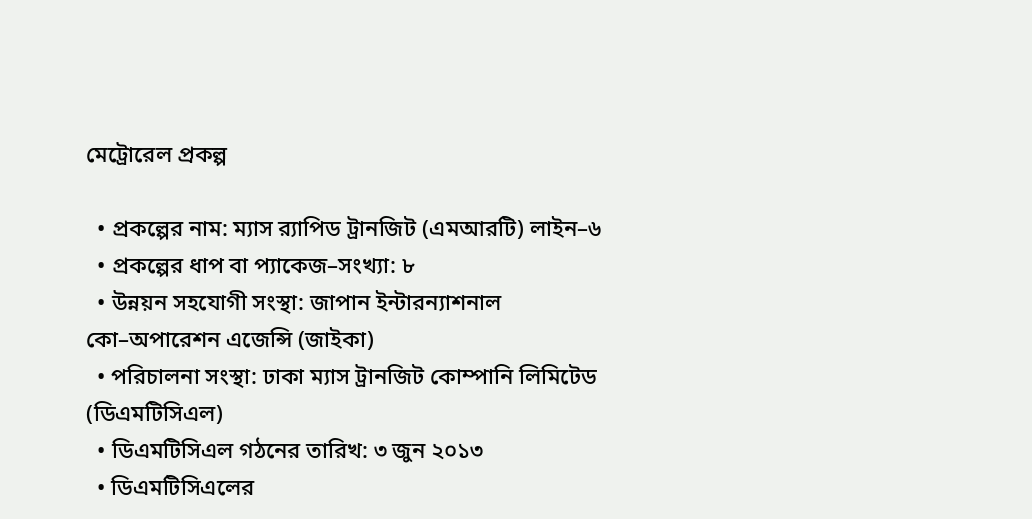মেট্রোরেল প্রকল্প

  • প্রকল্পের নাম: ম্যাস র‌্যাপিড ট্রানজিট (এমআরটি) লাইন–৬
  • প্রকল্পের ধাপ বা প্যাকেজ–সংখ্যা: ৮
  • উন্নয়ন সহযোগী সংস্থা: জাপান ইন্টারন্যাশনাল কো–অপারেশন এজেন্সি (জাইকা)
  • পরিচালনা সংস্থা: ঢাকা ম্যাস ট্রানজিট কোম্পানি লিমিটেড (ডিএমটিসিএল)
  • ডিএমটিসিএল গঠনের তারিখ: ৩ জুন ২০১৩
  • ডিএমটিসিএলের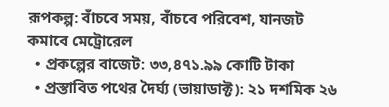রূপকল্প: বাঁচবে সময়, বাঁচবে পরিবেশ, যানজট কমাবে মেট্রোরেল
  • প্রকল্পের বাজেট: ৩৩,৪৭১.৯৯ কোটি টাকা
  • প্রস্তাবিত পথের দৈর্ঘ্য (ভায়াডাক্ট): ২১ দশমিক ২৬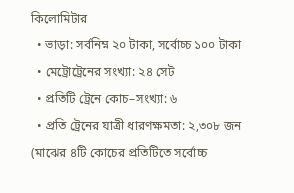কিলোমিটার
  • ভাড়া: সর্বনিম্ন ২০ টাকা, সর্বোচ্চ ১০০ টাকা
  • মেট্রোট্রেনের সংখ্যা: ২৪ সেট
  • প্রতিটি ট্রেনে কোচ–সংখ্যা: ৬
  • প্রতি ট্রেনের যাত্রী ধারণক্ষমতা: ২,৩০৮ জন (মাঝের ৪টি কোচের প্রতিটিতে সর্বোচ্চ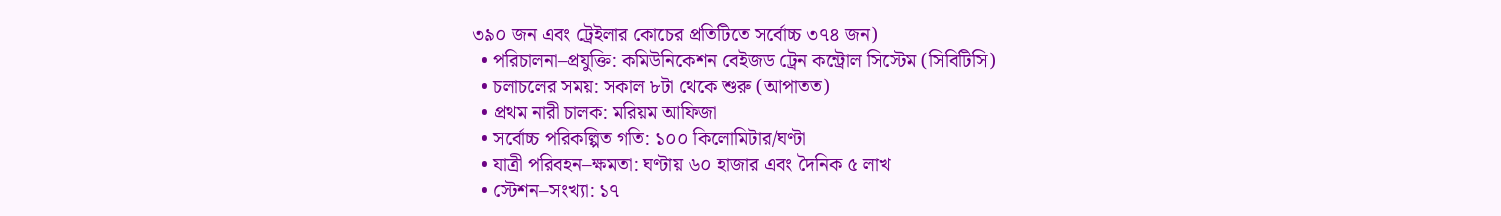৩৯০ জন এবং ট্রেইলার কোচের প্রতিটিতে সর্বোচ্চ ৩৭৪ জন)
  • পরিচালনা–প্রযুক্তি: কমিউনিকেশন বেইজড ট্রেন কন্ট্রোল সিস্টেম (সিবিটিসি)
  • চলাচলের সময়: সকাল ৮টা থেকে শুরু (আপাতত)
  • প্রথম নারী চালক: মরিয়ম আফিজা
  • সর্বোচ্চ পরিকল্পিত গতি: ১০০ কিলোমিটার/ঘণ্টা
  • যাত্রী পরিবহন–ক্ষমতা: ঘণ্টায় ৬০ হাজার এবং দৈনিক ৫ লাখ
  • স্টেশন–সংখ্যা: ১৭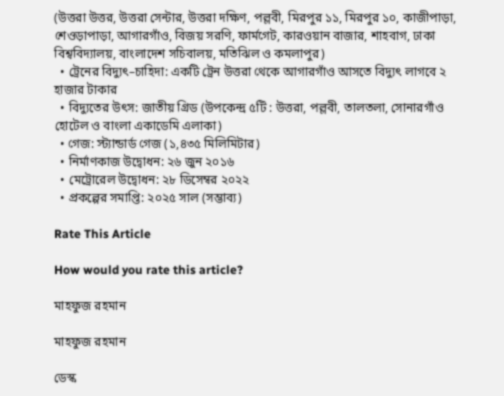(উত্তরা উত্তর, উত্তরা সেন্টার, উত্তরা দক্ষিণ, পল্লবী, মিরপুর ১১, মিরপুর ১০, কাজীপাড়া, শেওড়াপাড়া, আগারগাঁও, বিজয় সরণি, ফার্মগেট, কারওয়ান বাজার, শাহবাগ, ঢাকা বিশ্ববিদ্যালয়, বাংলাদেশ সচিবালয়, মতিঝিল ও কমলাপুর)
  • ট্রেনের বিদ্যুৎ–চাহিদা: একটি ট্রেন উত্তরা থেকে আগারগাঁও আসতে বিদ্যুৎ লাগবে ২ হাজার টাকার
  • বিদ্যুতের উৎস: জাতীয় গ্রিড (উপকেন্দ্র ৫টি : উত্তরা, পল্লবী, তালতলা, সোনারগাঁও হোটেল ও বাংলা একাডেমি এলাকা)
  • গেজ: স্ট্যান্ডার্ড গেজ (১,৪৩৫ মিলিমিটার)
  • নির্মাণকাজ উদ্বোধন: ২৬ জুন ২০১৬
  • মেট্রোরেল উদ্বোধন: ২৮ ডিসেম্বর ২০২২
  • প্রকল্পের সমাপ্তি: ২০২৫ সাল (সম্ভাব্য)

Rate This Article

How would you rate this article?

মাহফুজ রহমান

মাহফুজ রহমান

ডেস্ক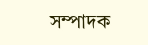সম্পাদক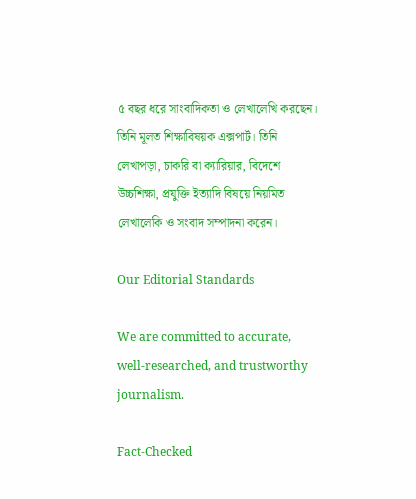৫ বছর ধরে সাংবাদিকতা ও লেখালেখি করছেন। তিনি মূলত শিক্ষাবিষয়ক এক্সপার্ট। তিনি লেখাপড়া, চাকরি বা ক্যারিয়ার, বিদেশে উচ্চশিক্ষা, প্রযুক্তি ইত্যাদি বিষয়ে নিয়মিত লেখালেকি ও সংবাদ সম্পাদনা করেন।

Our Editorial Standards

We are committed to accurate, well-researched, and trustworthy journalism.

Fact-Checked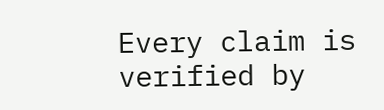Every claim is verified by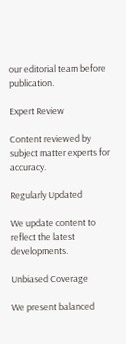our editorial team before publication.

Expert Review

Content reviewed by subject matter experts for accuracy.

Regularly Updated

We update content to reflect the latest developments.

Unbiased Coverage

We present balanced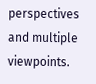perspectives and multiple viewpoints.